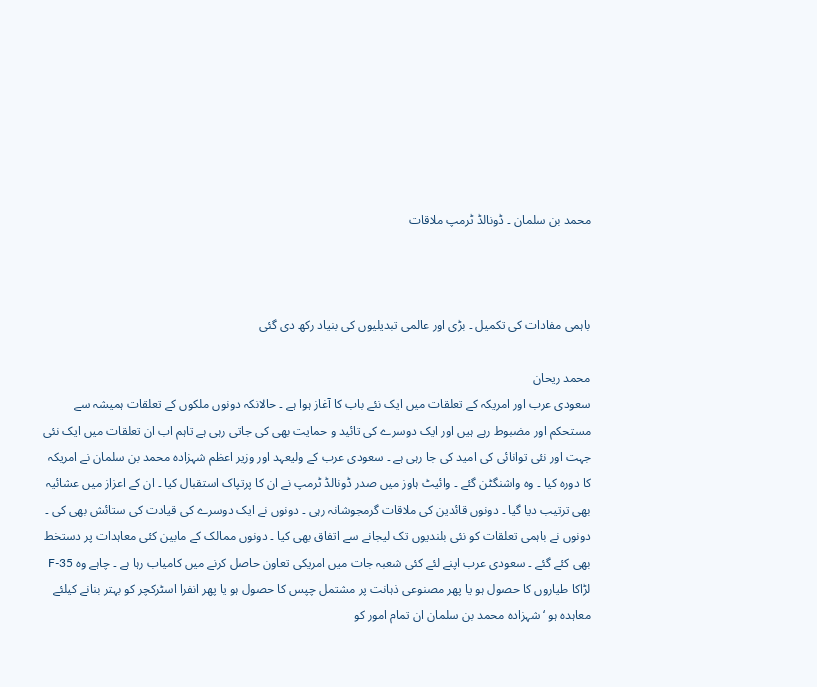محمد بن سلمان ۔ ڈونالڈ ٹرمپ ملاقات



باہمی مفادات کی تکمیل ۔ بڑی اور عالمی تبدیلیوں کی بنیاد رکھ دی گئی

محمد ریحان
سعودی عرب اور امریکہ کے تعلقات میں ایک نئے باب کا آغاز ہوا ہے ۔ حالانکہ دونوں ملکوں کے تعلقات ہمیشہ سے مستحکم اور مضبوط رہے ہیں اور ایک دوسرے کی تائید و حمایت بھی کی جاتی رہی ہے تاہم اب ان تعلقات میں ایک نئی جہت اور نئی توانائی کی امید کی جا رہی ہے ۔ سعودی عرب کے ولیعہد اور وزیر اعظم شہزادہ محمد بن سلمان نے امریکہ کا دورہ کیا ۔ وہ واشنگٹن گئے ۔ وائیٹ ہاوز میں صدر ڈونالڈ ٹرمپ نے ان کا پرتپاک استقبال کیا ۔ ان کے اعزاز میں عشائیہ بھی ترتیب دیا گیا ۔ دونوں قائدین کی ملاقات گرمجوشانہ رہی ۔ دونوں نے ایک دوسرے کی قیادت کی ستائش بھی کی ۔ دونوں نے باہمی تعلقات کو نئی بلندیوں تک لیجانے سے اتفاق بھی کیا ۔ دونوں ممالک کے مابین کئی معاہدات پر دستخط بھی کئے گئے ۔ سعودی عرب اپنے لئے کئی شعبہ جات میں امریکی تعاون حاصل کرنے میں کامیاب رہا ہے ۔ چاہے وہ F-35 لڑاکا طیاروں کا حصول ہو یا پھر مصنوعی ذہانت پر مشتمل چپس کا حصول ہو یا پھر انفرا اسٹرکچر کو بہتر بنانے کیلئے معاہدہ ہو ‘ شہزادہ محمد بن سلمان ان تمام امور کو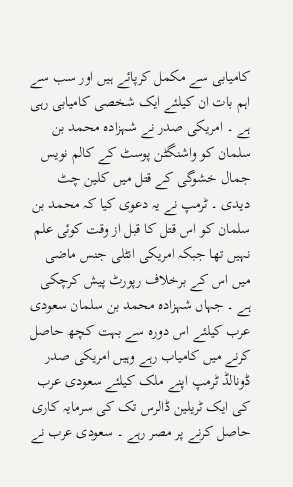کامیابی سے مکمل کرپائے ہیں اور سب سے اہم بات ان کیلئے ایک شخصی کامیابی رہی ہے ۔ امریکی صدر نے شہزادہ محمد بن سلمان کو واشنگٹن پوسٹ کے کالم نویس جمال خشوگی کے قتل میں کلین چٹ دیدی ۔ ٹرمپ نے یہ دعوی کیا کہ محمد بن سلمان کو اس قتل کا قبل از وقت کوئی علم نہیں تھا جبکہ امریکی انٹلی جنس ماضی میں اس کے برخلاف رپورٹ پیش کرچکی ہے ۔ جہاں شہزادہ محمد بن سلمان سعودی عرب کیلئے اس دورہ سے بہت کچھ حاصل کرنے میں کامیاب رہے وہیں امریکی صدر ڈونالڈ ٹرمپ اپنے ملک کیلئے سعودی عرب کی ایک ٹریلین ڈالرس تک کی سرمایہ کاری حاصل کرنے پر مصر رہے ۔ سعودی عرب نے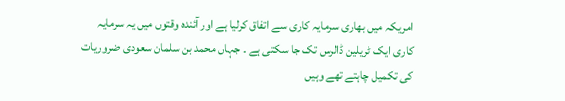امریکہ میں بھاری سرمایہ کاری سے اتفاق کرلیا ہے اور آئندہ وقتوں میں یہ سرمایہ کاری ایک ٹریلین ڈالرس تک جا سکتی ہے ۔ جہاں محمد بن سلمان سعودی ضروریات کی تکمیل چاہتے تھے وہیں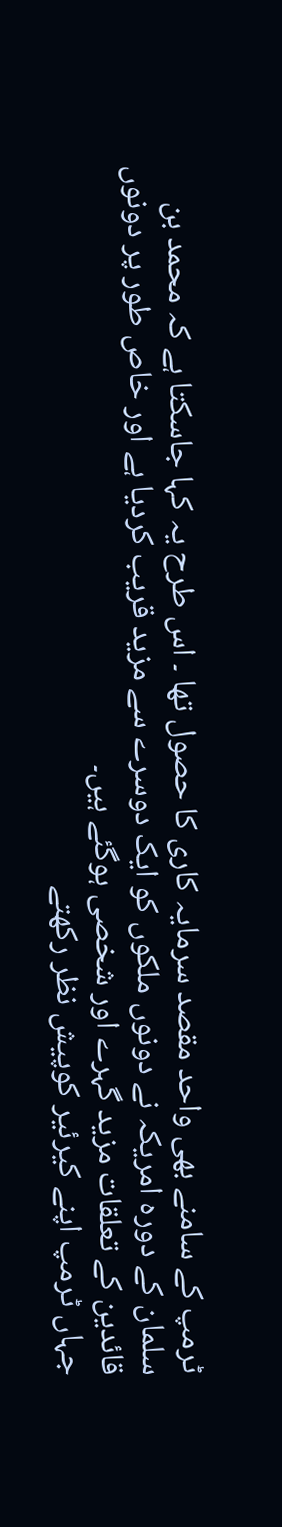ٹرمپ کے سامنے بھی واحد مقصد سرمایہ کاری کا حصول تھا ۔ اس طرح یہ کہا جاسکتا ہے کہ محمد بن سلمان کے دورہ امریکہ نے دونوں ملکوں کو ایک دوسرے سے مزید قریب کردیا ہے اور خاص طور پر دونوں قائدین کے تعلقات مزید گہرے اور شخصی ہوگئے ہیں۔
جہاں ٹرمپ اپنے کیرئیر کوپیش نظر رکھتے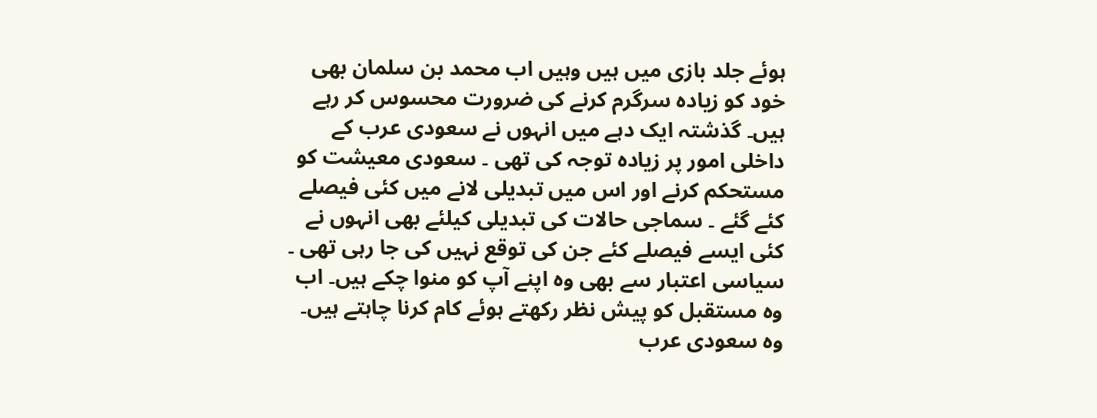ہوئے جلد بازی میں ہیں وہیں اب محمد بن سلمان بھی خود کو زیادہ سرگرم کرنے کی ضرورت محسوس کر رہے ہیں۔ گذشتہ ایک دہے میں انہوں نے سعودی عرب کے داخلی امور پر زیادہ توجہ کی تھی ۔ سعودی معیشت کو مستحکم کرنے اور اس میں تبدیلی لانے میں کئی فیصلے کئے گئے ۔ سماجی حالات کی تبدیلی کیلئے بھی انہوں نے کئی ایسے فیصلے کئے جن کی توقع نہیں کی جا رہی تھی ۔ سیاسی اعتبار سے بھی وہ اپنے آپ کو منوا چکے ہیں۔ اب وہ مستقبل کو پیش نظر رکھتے ہوئے کام کرنا چاہتے ہیں۔ وہ سعودی عرب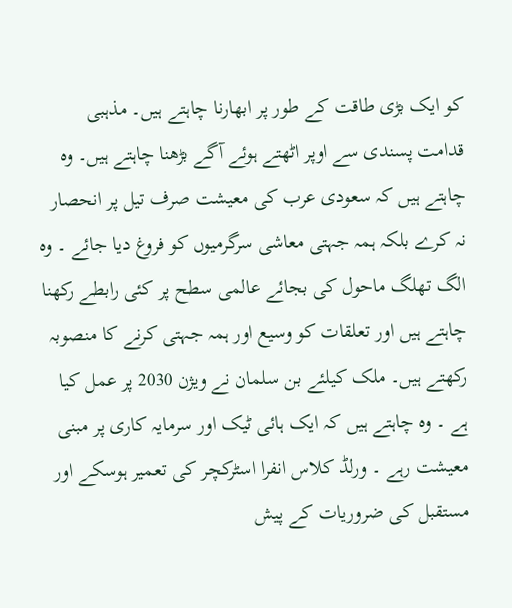کو ایک بڑی طاقت کے طور پر ابھارنا چاہتے ہیں۔ مذہبی قدامت پسندی سے اوپر اٹھتے ہوئے آگے بڑھنا چاہتے ہیں۔ وہ چاہتے ہیں کہ سعودی عرب کی معیشت صرف تیل پر انحصار نہ کرے بلکہ ہمہ جہتی معاشی سرگرمیوں کو فروغ دیا جائے ۔ وہ الگ تھلگ ماحول کی بجائے عالمی سطح پر کئی رابطے رکھنا چاہتے ہیں اور تعلقات کو وسیع اور ہمہ جہتی کرنے کا منصوبہ رکھتے ہیں۔ ملک کیلئے بن سلمان نے ویژن 2030 پر عمل کیا ہے ۔ وہ چاہتے ہیں کہ ایک ہائی ٹیک اور سرمایہ کاری پر مبنی معیشت رہے ۔ ورلڈ کلاس انفرا اسٹرکچر کی تعمیر ہوسکے اور مستقبل کی ضروریات کے پیش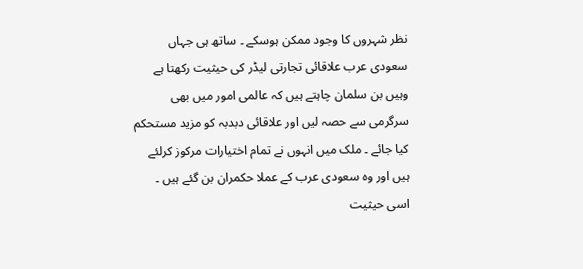نظر شہروں کا وجود ممکن ہوسکے ۔ ساتھ ہی جہاں سعودی عرب علاقائی تجارتی لیڈر کی حیثیت رکھتا ہے وہیں بن سلمان چاہتے ہیں کہ عالمی امور میں بھی سرگرمی سے حصہ لیں اور علاقائی دبدبہ کو مزید مستحکم کیا جائے ۔ ملک میں انہوں نے تمام اختیارات مرکوز کرلئے ہیں اور وہ سعودی عرب کے عملا حکمران بن گئے ہیں ۔ اسی حیثیت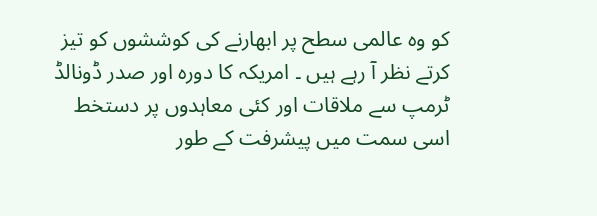کو وہ عالمی سطح پر ابھارنے کی کوششوں کو تیز کرتے نظر آ رہے ہیں ۔ امریکہ کا دورہ اور صدر ڈونالڈ ٹرمپ سے ملاقات اور کئی معاہدوں پر دستخط اسی سمت میں پیشرفت کے طور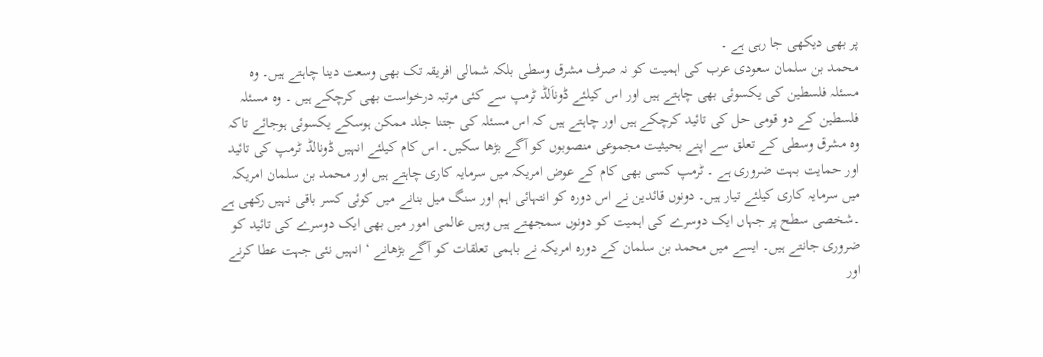پر بھی دیکھی جا رہی ہے ۔
محمد بن سلمان سعودی عرب کی اہمیت کو نہ صرف مشرق وسطی بلکہ شمالی افریقہ تک بھی وسعت دینا چاہتے ہیں۔ وہ مسئلہ فلسطین کی یکسوئی بھی چاہتے ہیں اور اس کیلئے ڈوناَلڈ ٹرمپ سے کئی مرتبہ درخواست بھی کرچکے ہیں ۔ وہ مسئلہ فلسطین کے دو قومی حل کی تائید کرچکے ہیں اور چاہتے ہیں کہ اس مسئلہ کی جتنا جلد ممکن ہوسکے یکسوئی ہوجائے تاکہ وہ مشرق وسطی کے تعلق سے اپنے بحیثیت مجموعی منصوبوں کو آگے بڑھا سکیں۔ اس کام کیلئے انہیں ڈونالڈ ٹرمپ کی تائید اور حمایت بہت ضروری ہے ۔ ٹرمپ کسی بھی کام کے عوض امریکہ میں سرمایہ کاری چاہتے ہیں اور محمد بن سلمان امریکہ میں سرمایہ کاری کیلئے تیار ہیں۔ دونوں قائدین نے اس دورہ کو انتہائی اہم اور سنگ میل بنانے میں کوئی کسر باقی نہیں رکھی ہے ۔شخصی سطح پر جہاں ایک دوسرے کی اہمیت کو دونوں سمجھتے ہیں وہیں عالمی امور میں بھی ایک دوسرے کی تائید کو ضروری جانتے ہیں۔ ایسے میں محمد بن سلمان کے دورہ امریکہ نے باہمی تعلقات کو آگے بڑھانے ‘ انہیں نئی جہت عطا کرنے اور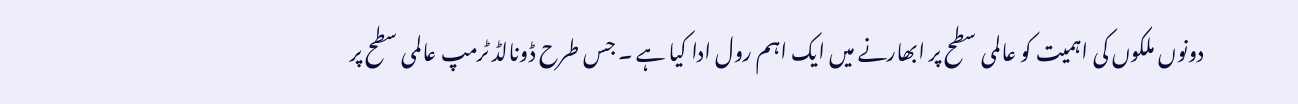دونوں ملکوں کی اہمیت کو عالمی سطح پر ابھارنے میں ایک اہم رول ادا کیا ہے ۔ جس طرح ڈونالڈ ٹرمپ عالمی سطح پر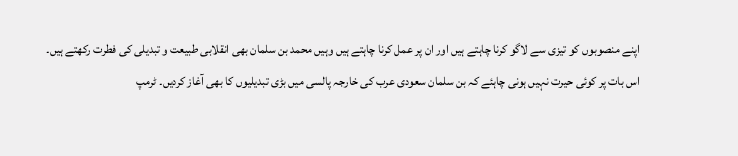اپنے منصوبوں کو تیزی سے لاگو کرنا چاہتے ہیں اور ان پر عمل کرنا چاہتے ہیں وہیں محمد بن سلمان بھی انقلابی طبیعت و تبدیلی کی فطرت رکھتے ہیں۔ اس بات پر کوئی حیرت نہیں ہونی چاہئے کہ بن سلمان سعودی عرب کی خارجہ پالسی میں بڑی تبدیلیوں کا بھی آغاز کردیں۔ ٹرمپ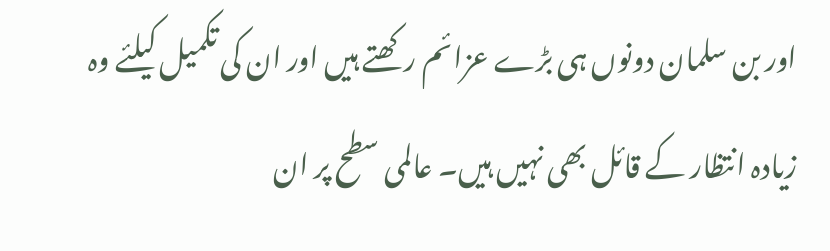اور بن سلمان دونوں ہی بڑے عزائم رکھتے ہیں اور ان کی تکمیل کیلئے وہ زیادہ انتظار کے قائل بھی نہیں ہیں۔ عالمی سطح پر ان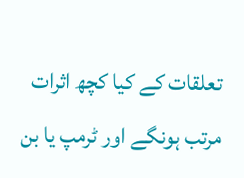تعلقات کے کیا کچھ اثرات مرتب ہونگے اور ٹرمپ یا بن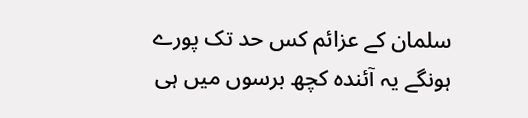سلمان کے عزائم کس حد تک پورے ہونگے یہ آئندہ کچھ برسوں میں ہی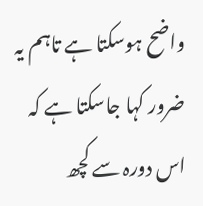واضح ہوسکتا ہے تاہم یہ ضرور کہا جاسکتا ہے کہ اس دورہ سے کچھ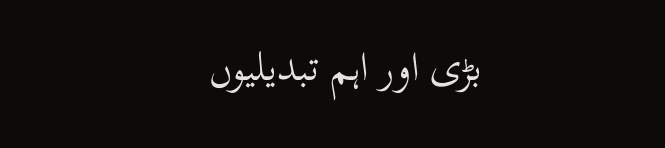بڑی اور اہم تبدیلیوں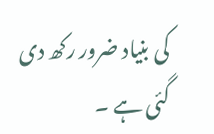کی بنیاد ضرور رکھ دی گئی ہے ۔